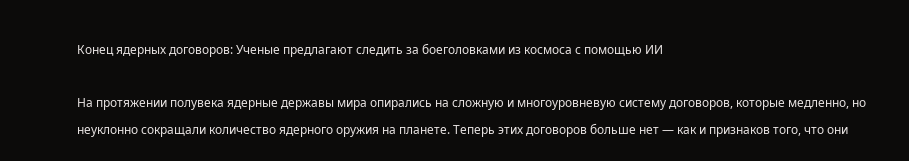Конец ядерных договоров: Ученые предлагают следить за боеголовками из космоса с помощью ИИ

На протяжении полувека ядерные державы мира опирались на сложную и многоуровневую систему договоров, которые медленно, но неуклонно сокращали количество ядерного оружия на планете. Теперь этих договоров больше нет — как и признаков того, что они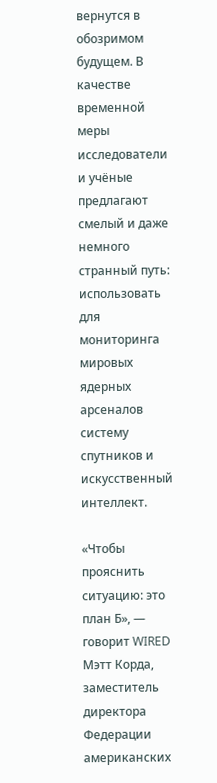вернутся в обозримом будущем. В качестве временной меры исследователи и учёные предлагают смелый и даже немного странный путь: использовать для мониторинга мировых ядерных арсеналов систему спутников и искусственный интеллект.

«Чтобы прояснить ситуацию: это план Б», — говорит WIRED Мэтт Корда, заместитель директора Федерации американских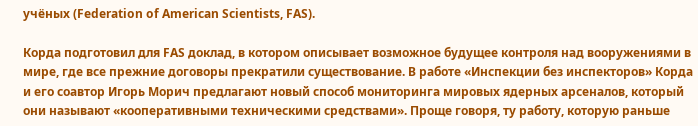учёных (Federation of American Scientists, FAS).

Корда подготовил для FAS доклад, в котором описывает возможное будущее контроля над вооружениями в мире, где все прежние договоры прекратили существование. В работе «Инспекции без инспекторов» Корда и его соавтор Игорь Морич предлагают новый способ мониторинга мировых ядерных арсеналов, который они называют «кооперативными техническими средствами». Проще говоря, ту работу, которую раньше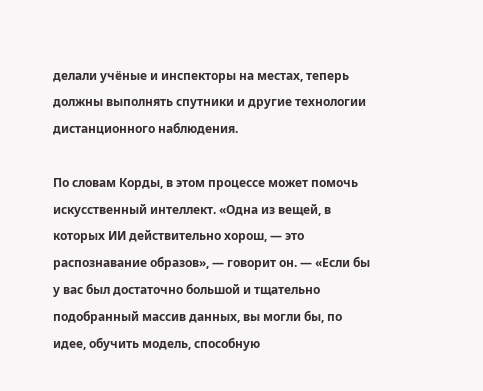делали учёные и инспекторы на местах, теперь должны выполнять спутники и другие технологии дистанционного наблюдения.

По словам Корды, в этом процессе может помочь искусственный интеллект. «Одна из вещей, в которых ИИ действительно хорош, — это распознавание образов», — говорит он. — «Если бы у вас был достаточно большой и тщательно подобранный массив данных, вы могли бы, по идее, обучить модель, способную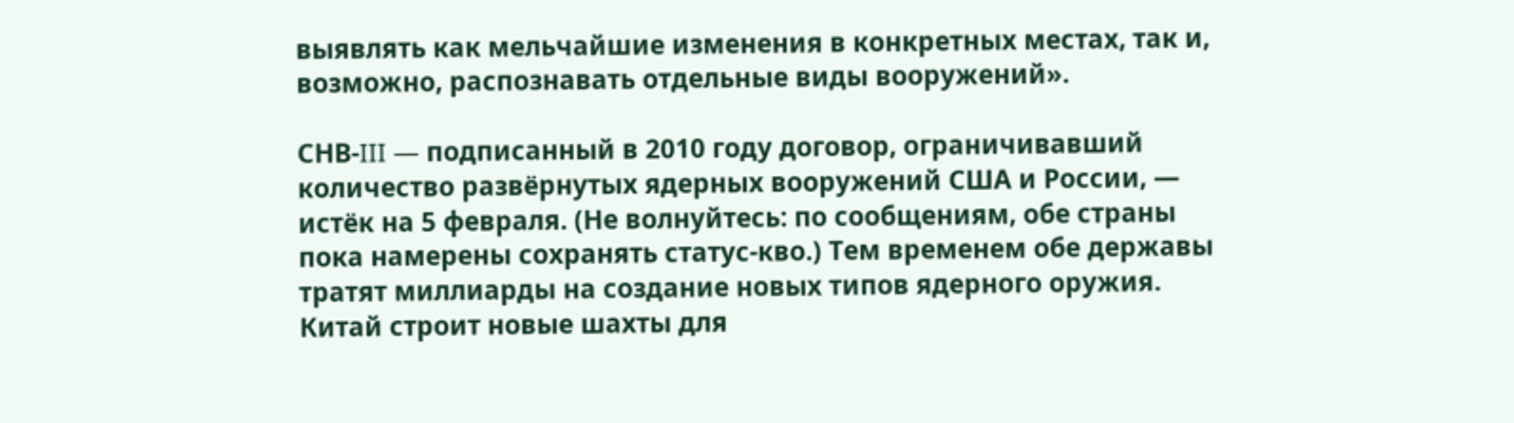выявлять как мельчайшие изменения в конкретных местах, так и, возможно, распознавать отдельные виды вооружений».

СНВ-III — подписанный в 2010 году договор, ограничивавший количество развёрнутых ядерных вооружений США и России, — истёк на 5 февраля. (Не волнуйтесь: по сообщениям, обе страны пока намерены сохранять статус-кво.) Тем временем обе державы тратят миллиарды на создание новых типов ядерного оружия. Китай строит новые шахты для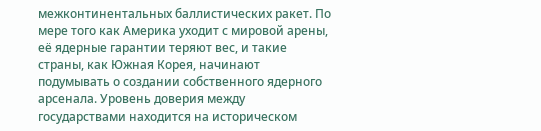межконтинентальных баллистических ракет. По мере того как Америка уходит с мировой арены, её ядерные гарантии теряют вес, и такие страны, как Южная Корея, начинают подумывать о создании собственного ядерного арсенала. Уровень доверия между государствами находится на историческом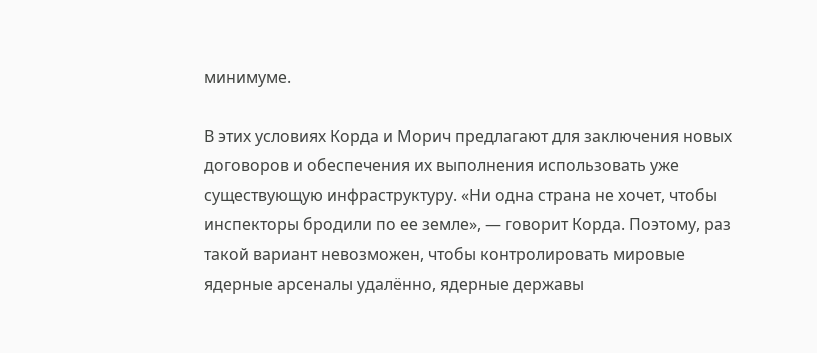минимуме.

В этих условиях Корда и Морич предлагают для заключения новых договоров и обеспечения их выполнения использовать уже существующую инфраструктуру. «Ни одна страна не хочет, чтобы инспекторы бродили по ее земле», — говорит Корда. Поэтому, раз такой вариант невозможен, чтобы контролировать мировые ядерные арсеналы удалённо, ядерные державы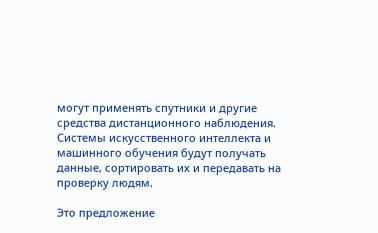могут применять спутники и другие средства дистанционного наблюдения. Системы искусственного интеллекта и машинного обучения будут получать данные, сортировать их и передавать на проверку людям.

Это предложение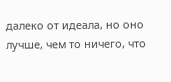далеко от идеала, но оно лучше, чем то ничего, что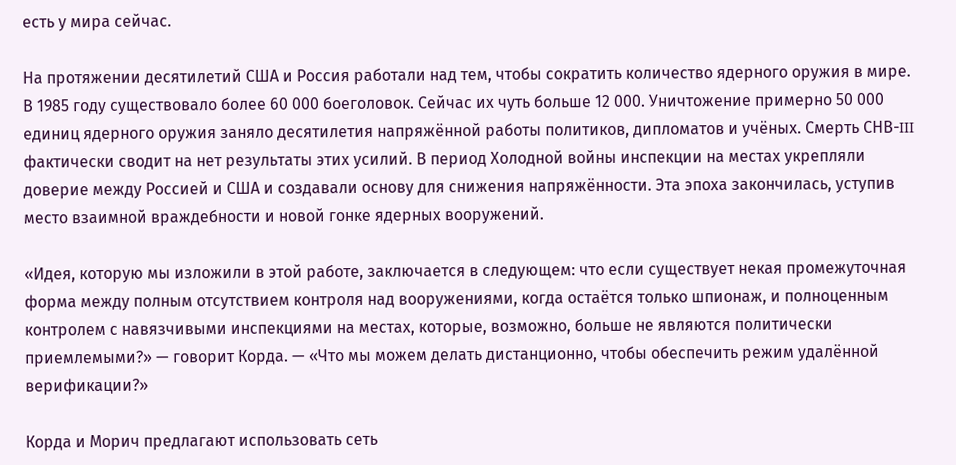есть у мира сейчас.

На протяжении десятилетий США и Россия работали над тем, чтобы сократить количество ядерного оружия в мире. В 1985 году существовало более 60 000 боеголовок. Сейчас их чуть больше 12 000. Уничтожение примерно 50 000 единиц ядерного оружия заняло десятилетия напряжённой работы политиков, дипломатов и учёных. Смерть СНВ-III фактически сводит на нет результаты этих усилий. В период Холодной войны инспекции на местах укрепляли доверие между Россией и США и создавали основу для снижения напряжённости. Эта эпоха закончилась, уступив место взаимной враждебности и новой гонке ядерных вооружений.

«Идея, которую мы изложили в этой работе, заключается в следующем: что если существует некая промежуточная форма между полным отсутствием контроля над вооружениями, когда остаётся только шпионаж, и полноценным контролем с навязчивыми инспекциями на местах, которые, возможно, больше не являются политически приемлемыми?» — говорит Корда. — «Что мы можем делать дистанционно, чтобы обеспечить режим удалённой верификации?»

Корда и Морич предлагают использовать сеть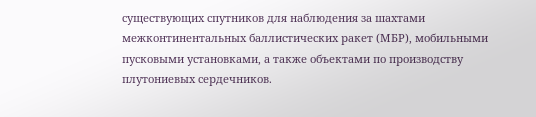существующих спутников для наблюдения за шахтами межконтинентальных баллистических ракет (МБР), мобильными пусковыми установками, а также объектами по производству плутониевых сердечников.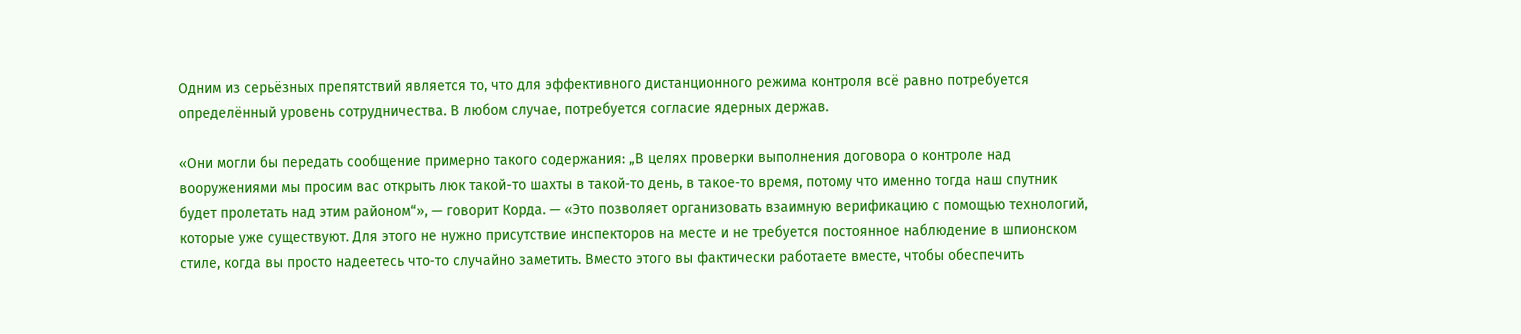Одним из серьёзных препятствий является то, что для эффективного дистанционного режима контроля всё равно потребуется определённый уровень сотрудничества. В любом случае, потребуется согласие ядерных держав.

«Они могли бы передать сообщение примерно такого содержания: „В целях проверки выполнения договора о контроле над вооружениями мы просим вас открыть люк такой-то шахты в такой‑то день, в такое‑то время, потому что именно тогда наш спутник будет пролетать над этим районом“», — говорит Корда. — «Это позволяет организовать взаимную верификацию с помощью технологий, которые уже существуют. Для этого не нужно присутствие инспекторов на месте и не требуется постоянное наблюдение в шпионском стиле, когда вы просто надеетесь что‑то случайно заметить. Вместо этого вы фактически работаете вместе, чтобы обеспечить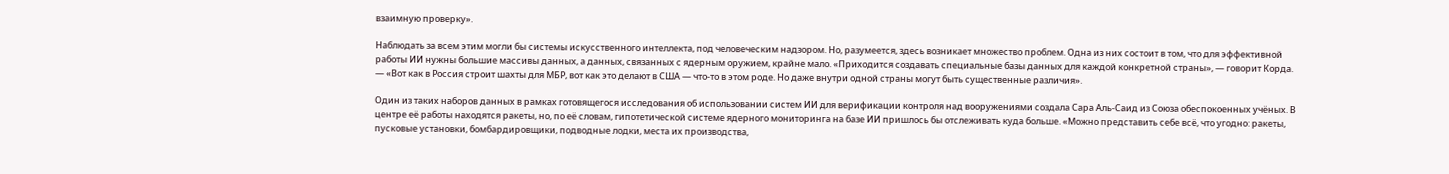взаимную проверку».

Наблюдать за всем этим могли бы системы искусственного интеллекта, под человеческим надзором. Но, разумеется, здесь возникает множество проблем. Одна из них состоит в том, что для эффективной работы ИИ нужны большие массивы данных, а данных, связанных с ядерным оружием, крайне мало. «Приходится создавать специальные базы данных для каждой конкретной страны», — говорит Корда. — «Вот как в Россия строит шахты для МБР, вот как это делают в США — что‑то в этом роде. Но даже внутри одной страны могут быть существенные различия».

Один из таких наборов данных в рамках готовящегося исследования об использовании систем ИИ для верификации контроля над вооружениями создала Сара Аль‑Саид из Союза обеспокоенных учёных. В центре её работы находятся ракеты, но, по её словам, гипотетической системе ядерного мониторинга на базе ИИ пришлось бы отслеживать куда больше. «Можно представить себе всё, что угодно: ракеты, пусковые установки, бомбардировщики, подводные лодки, места их производства,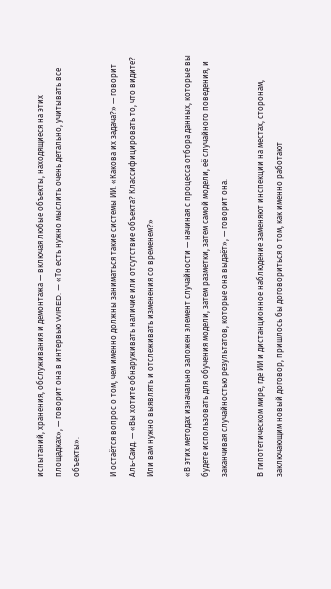испытаний, хранения, обслуживания и демонтажа — включая любые объекты, находящиеся на этих площадках», — говорит она в интервью WIRED. — «То есть нужно мыслить очень детально, учитывать все объекты».

И остаётся вопрос о том, чем именно должны заниматься такие системы ИИ. «Какова их задача?» — говорит Аль‑Саид. — «Вы хотите обнаруживать наличие или отсутствие объекта? Классифицировать то, что видите? Или вам нужно выявлять и отслеживать изменения со временем?»

«В этих методах изначально заложен элемент случайности — начиная с процесса отбора данных, которые вы будете использовать для обучения модели, затем разметки, затем самой модели, её случайного поведения, и заканчивая случайностью результатов, которые она выдаёт», — говорит она.

В гипотетическом мире, где ИИ и дистанционное наблюдение заменяют инспекции на местах, сторонам, заключающим новый договор, пришлось бы договориться о том, как именно работают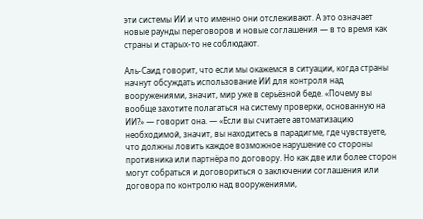эти системы ИИ и что именно они отслеживают. А это означает новые раунды переговоров и новые соглашения — в то время как страны и старых-то не соблюдают.

Аль‑Саид говорит, что если мы окажемся в ситуации, когда страны начнут обсуждать использование ИИ для контроля над вооружениями, значит, мир уже в серьёзной беде. «Почему вы вообще захотите полагаться на систему проверки, основанную на ИИ?» — говорит она. — «Если вы считаете автоматизацию необходимой, значит, вы находитесь в парадигме, где чувствуете, что должны ловить каждое возможное нарушение со стороны противника или партнёра по договору. Но как две или более сторон могут собраться и договориться о заключении соглашения или договора по контролю над вооружениями,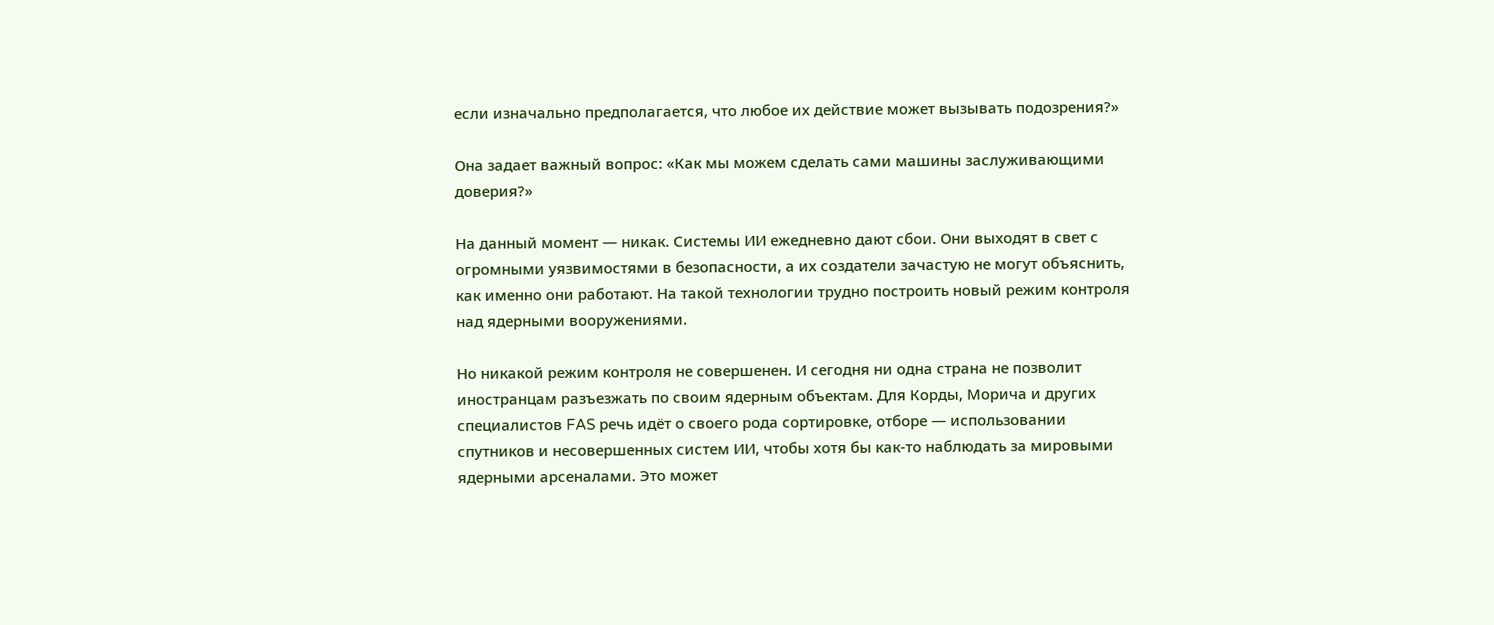если изначально предполагается, что любое их действие может вызывать подозрения?»

Она задает важный вопрос: «Как мы можем сделать сами машины заслуживающими доверия?»

На данный момент — никак. Системы ИИ ежедневно дают сбои. Они выходят в свет с огромными уязвимостями в безопасности, а их создатели зачастую не могут объяснить, как именно они работают. На такой технологии трудно построить новый режим контроля над ядерными вооружениями.

Но никакой режим контроля не совершенен. И сегодня ни одна страна не позволит иностранцам разъезжать по своим ядерным объектам. Для Корды, Морича и других специалистов FAS речь идёт о своего рода сортировке, отборе — использовании спутников и несовершенных систем ИИ, чтобы хотя бы как‑то наблюдать за мировыми ядерными арсеналами. Это может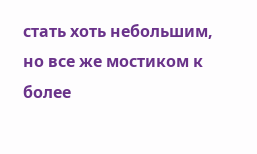стать хоть небольшим, но все же мостиком к более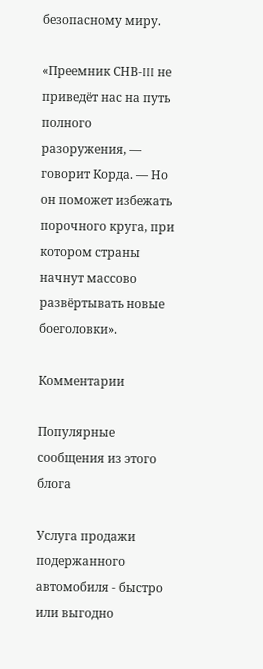безопасному миру.

«Преемник СНВ-III не приведёт нас на путь полного разоружения, — говорит Корда. — Но он поможет избежать порочного круга, при котором страны начнут массово развёртывать новые боеголовки».

Комментарии

Популярные сообщения из этого блога

Услуга продажи подержанного автомобиля - быстро или выгодно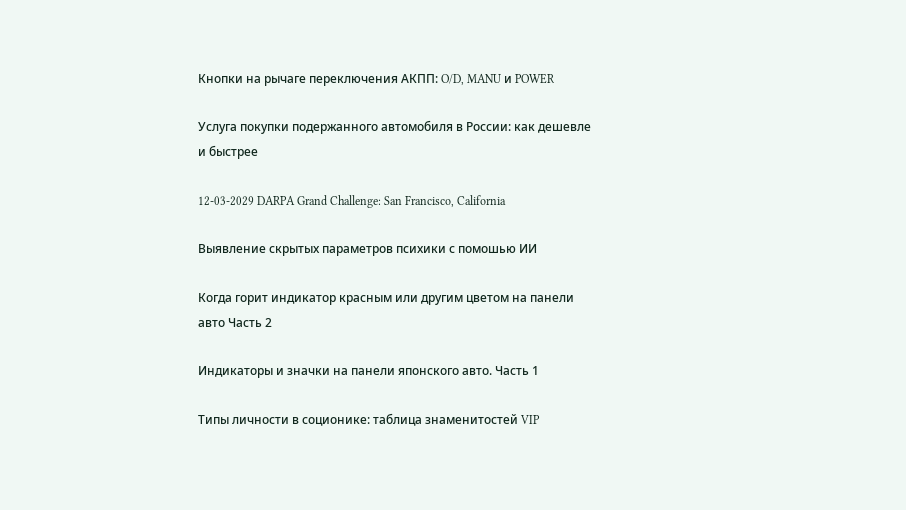Кнопки на рычаге переключения АКПП: O/D, MANU и POWER

Услуга покупки подержанного автомобиля в России: как дешевле и быстрее

12-03-2029 DARPA Grand Challenge: San Francisco, California

Выявление скрытых параметров психики с помошью ИИ

Когда горит индикатор красным или другим цветом на панели авто Часть 2

Индикаторы и значки на панели японского авто. Часть 1

Типы личности в соционике: таблица знаменитостей VIP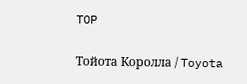TOP

Тойота Королла / Toyota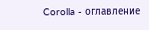Corolla - оглавление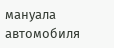мануала автомобиля